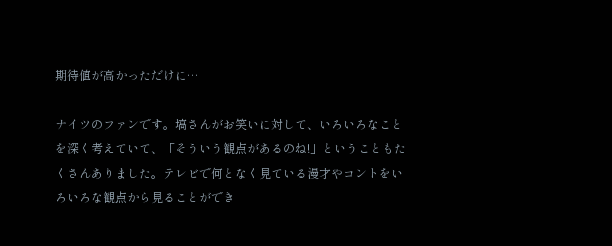期待値が高かっただけに…

ナイツのファンです。塙さんがお笑いに対して、いろいろなことを深く考えていて、「そういう観点があるのね!」ということもたくさんありました。テレビで何となく見ている漫才やコントをいろいろな観点から見ることができ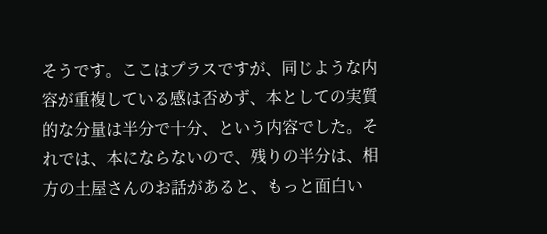そうです。ここはプラスですが、同じような内容が重複している感は否めず、本としての実質的な分量は半分で十分、という内容でした。それでは、本にならないので、残りの半分は、相方の土屋さんのお話があると、もっと面白い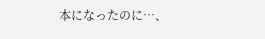本になったのに…、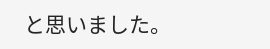と思いました。